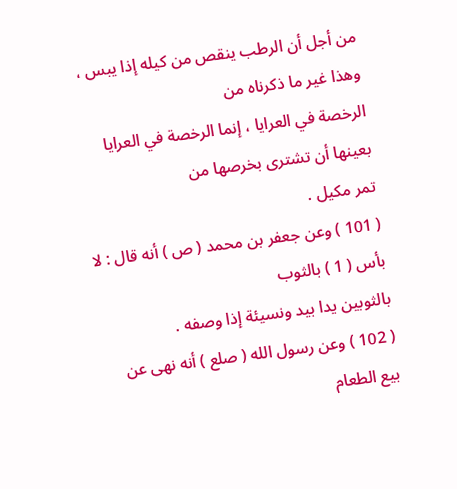من أجل أن الرطب ينقص من كيله إذا يبس ، وهذا غير ما ذكرناه من
الرخصة في العرايا ، إنما الرخصة في العرايا بعينها أن تشترى بخرصها من
تمر مكيل .
( 101 ) وعن جعفر بن محمد ( ص ) أنه قال : لا بأس ( 1 ) بالثوب
بالثوبين يدا بيد ونسيئة إذا وصفه .
( 102 ) وعن رسول الله ( صلع ) أنه نهى عن بيع الطعام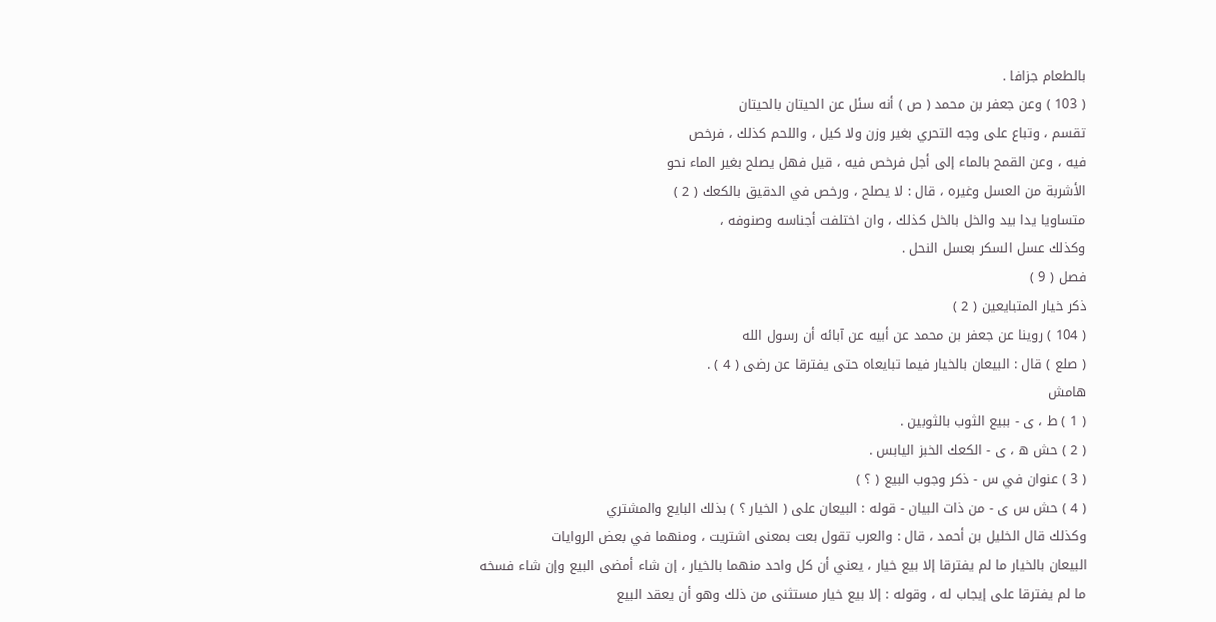بالطعام جزافا .
( 103 ) وعن جعفر بن محمد ( ص ) أنه سئل عن الحيتان بالحيتان
تقسم ، وتباع على وجه التحري بغير وزن ولا كيل ، واللحم كذلك ، فرخص
فيه ، وعن القمح بالماء إلى أجل فرخص فيه ، قيل فهل يصلح بغير الماء نحو
الأشربة من العسل وغيره ، قال : لا يصلح ، ورخص في الدقيق بالكعك ( 2 )
متساويا يدا بيد والخل بالخل كذلك ، وان اختلفت أجناسه وصنوفه ،
وكذلك عسل السكر بعسل النحل .
فصل ( 9 )
ذكر خيار المتبايعين ( 2 )
( 104 ) روينا عن جعفر بن محمد عن أبيه عن آبائه أن رسول الله
( صلع ) قال : البيعان بالخيار فيما تبايعاه حتى يفترقا عن رضى ( 4 ) .
هامش
( 1 ) ط ، ى - ببيع الثوب بالثوبين .
( 2 ) حش ه ، ى - الكعك الخبز اليابس .
( 3 ) عنوان في س - ذكر وجوب البيع ( ؟ )
( 4 ) حش س ى - من ذات البيان - قوله : البيعان على ( الخيار ؟ ) بذلك البايع والمشتري
وكذلك قال الخليل بن أحمد ، قال : والعرب تقول بعت بمعنى اشتريت ، ومنهما في بعض الروايات
البيعان بالخيار ما لم يفترقا إلا بيع خيار ، يعني أن كل واحد منهما بالخيار ، إن شاء أمضى البيع وإن شاء فسخه ما لم يفترقا على إيجاب له ، وقوله : إلا بيع خيار مستثنى من ذلك وهو أن يعقد البيع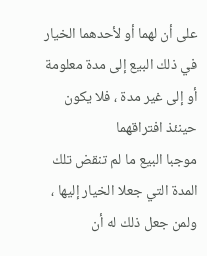على أن لهما أو لأحدهما الخيار في ذلك البيع إلى مدة معلومة أو إلى غير مدة ، فلا يكون حينئذ افتراقهما
موجبا البيع ما لم تنقض تلك المدة التي جعلا الخيار إليها ، ولمن جعل ذلك له أن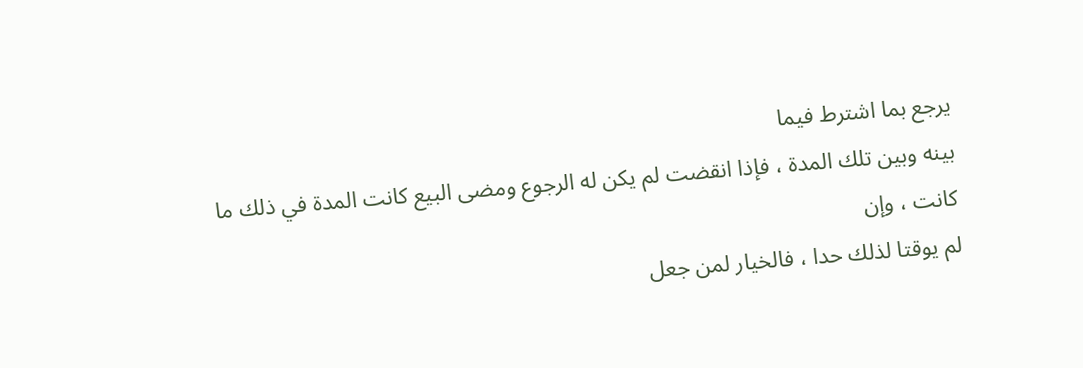يرجع بما اشترط فيما
بينه وبين تلك المدة ، فإذا انقضت لم يكن له الرجوع ومضى البيع كانت المدة في ذلك ما كانت ، وإن
لم يوقتا لذلك حدا ، فالخيار لمن جعل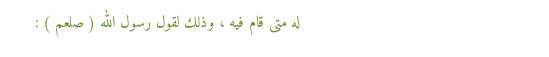له متى قام فيه ، وذلك لقول رسول الله ( صلعم ) :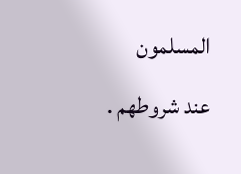المسلمون
عند شروطهم .